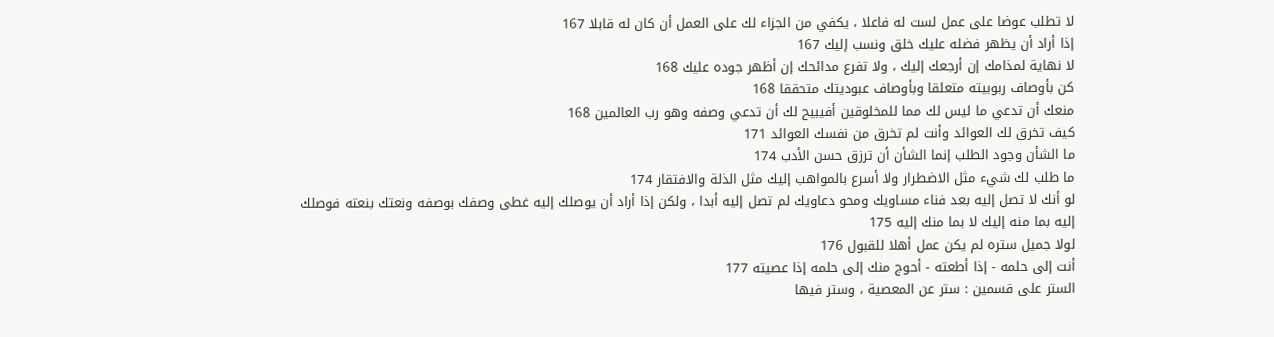لا تطلب عوضا على عمل لست له فاعلا ، يكفي من الجزاء لك على العمل أن كان له قابلا 167
إذا أراد أن يظهر فضله عليك خلق ونسب إليك 167
لا نهاية لمذامك إن أرجعك إليك ، ولا تفرع مدائحك إن أظهر جوده عليك 168
كن بأوصاف ربوبيته متعلقا وبأوصاف عبوديتك متحققا 168
منعك أن تدعي ما ليس لك مما للمخلوقين أفيبيح لك أن تدعي وصفه وهو رب العالمين 168
كيف تخرق لك العوائد وأنت لم تخرق من نفسك العوائد 171
ما الشأن وجود الطلب إنما الشأن أن ترزق حسن الأدب 174
ما طلب لك شيء مثل الاضطرار ولا أسرع بالمواهب إليك مثل الذلة والافتقار 174
لو أنك لا تصل إليه بعد فناء مساويك ومحو دعاويك لم تصل إليه أبدا ، ولكن إذا أراد أن يوصلك إليه غطى وصفك بوصفه ونعتك بنعته فوصلك إليه بما منه إليك لا بما منك إليه 175
لولا جميل ستره لم يكن عمل أهلا للقبول 176
أنت إلى حلمه - إذا أطعته - أحوج منك إلى حلمه إذا عصيته 177
الستر على قسمين : ستر عن المعصية ، وستر فيها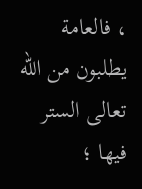، فالعامة يطلبون من اللّه تعالى الستر فيها ؛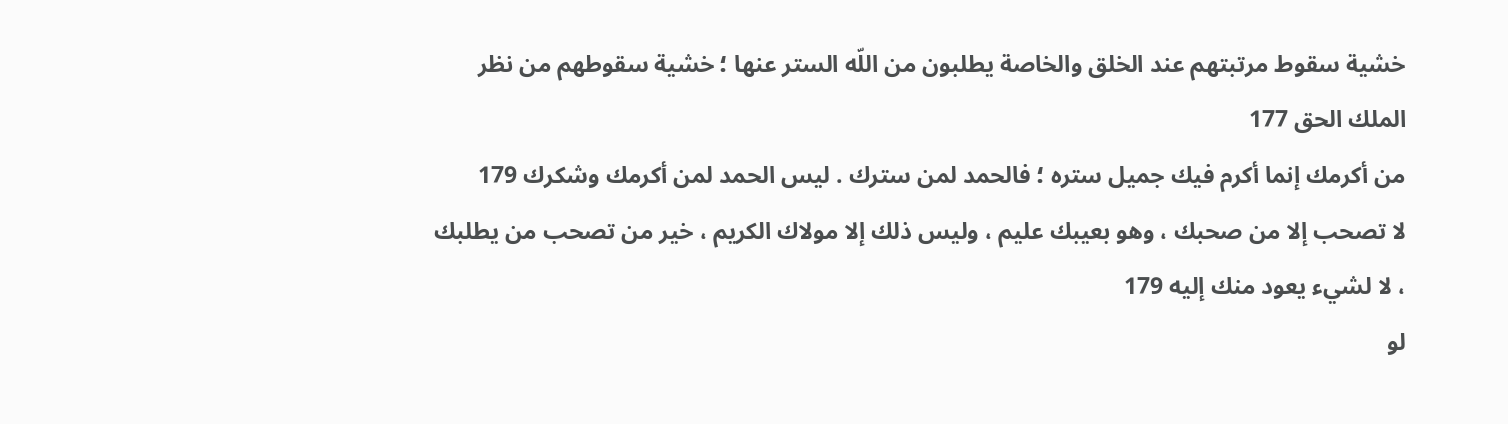خشية سقوط مرتبتهم عند الخلق والخاصة يطلبون من اللّه الستر عنها ؛ خشية سقوطهم من نظر الملك الحق 177
من أكرمك إنما أكرم فيك جميل ستره ؛ فالحمد لمن سترك . ليس الحمد لمن أكرمك وشكرك 179
لا تصحب إلا من صحبك ، وهو بعيبك عليم ، وليس ذلك إلا مولاك الكريم ، خير من تصحب من يطلبك ، لا لشيء يعود منك إليه 179
لو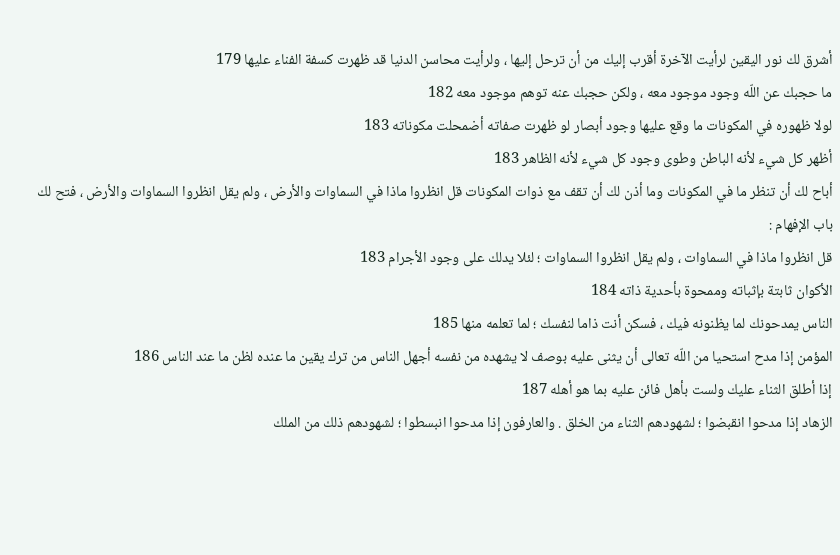أشرق لك نور اليقين لرأيت الآخرة أقرب إليك من أن ترحل إليها ، ولرأيت محاسن الدنيا قد ظهرت كسفة الفناء عليها 179
ما حجبك عن اللّه وجود موجود معه ، ولكن حجبك عنه توهم موجود معه 182
لولا ظهوره في المكونات ما وقع عليها وجود أبصار لو ظهرت صفاته أضمحلت مكوناته 183
أظهر كل شيء لأنه الباطن وطوى وجود كل شيء لأنه الظاهر 183
أباح لك أن تنظر ما في المكونات وما أذن لك أن تقف مع ذوات المكونات قل انظروا ماذا في السماوات والأرض ، ولم يقل انظروا السماوات والأرض ، فتح لك باب الإفهام :
قل انظروا ماذا في السماوات ، ولم يقل انظروا السماوات ؛ لئلا يدلك على وجود الأجرام 183
الأكوان ثابتة بإثباته وممحوة بأحدية ذاته 184
الناس يمدحونك لما يظنونه فيك ، فسكن أنت ذاما لنفسك ؛ لما تعلمه منها 185
المؤمن إذا مدح استحيا من اللّه تعالى أن يثنى عليه بوصف لا يشهده من نفسه أجهل الناس من ترك يقين ما عنده لظن ما عند الناس 186
إذا أطلق الثناء عليك ولست بأهل فائن عليه بما هو أهله 187
الزهاد إذا مدحوا انقبضوا ؛ لشهودهم الثناء من الخلق . والعارفون إذا مدحوا انبسطوا ؛ لشهودهم ذلك من الملك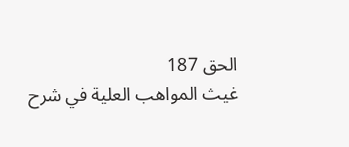الحق 187
غيث المواهب العلية في شرح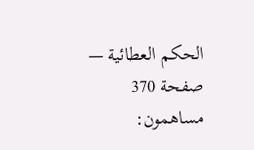الحكم العطائية — صفحة 370
مساهمون: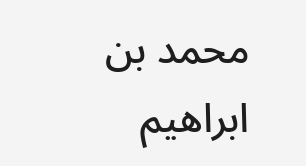محمد بن ابراهيم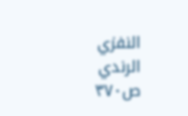النفزي الرندي
ص٣٧٠